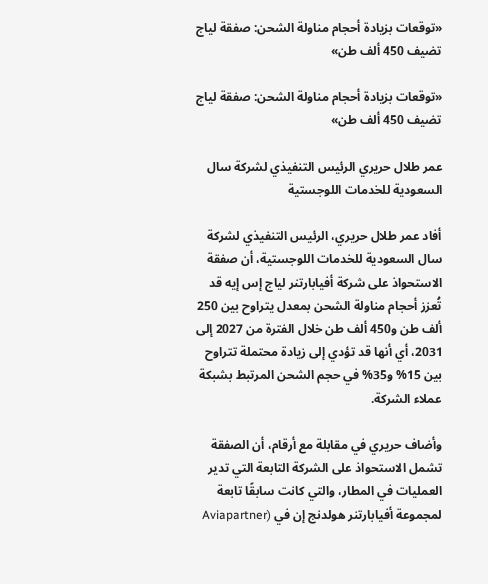«توقعات بزيادة أحجام مناولة الشحن: صفقة لياج تضيف 450 ألف طن»

«توقعات بزيادة أحجام مناولة الشحن: صفقة لياج تضيف 450 ألف طن»

عمر طلال حريري الرئيس التنفيذي لشركة سال السعودية للخدمات اللوجستية

أفاد عمر طلال حريري، الرئيس التنفيذي لشركة سال السعودية للخدمات اللوجستية، أن صفقة الاستحواذ على شركة أفيابارتنر لياج إس إيه قد تُعزز أحجام مناولة الشحن بمعدل يتراوح بين 250 ألف طن و450 ألف طن خلال الفترة من 2027 إلى 2031، أي أنها قد تؤدي إلى زيادة محتملة تتراوح بين 15% و35% في حجم الشحن المرتبط بشبكة عملاء الشركة.

وأضاف حريري في مقابلة مع أرقام، أن الصفقة تشمل الاستحواذ على الشركة التابعة التي تدير العمليات في المطار، والتي كانت سابقًا تابعة لمجموعة أفيابارتنر هولدنج إن في (Aviapartner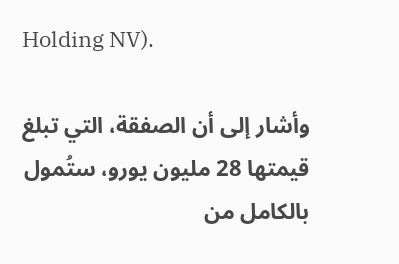Holding NV).

وأشار إلى أن الصفقة، التي تبلغ قيمتها 28 مليون يورو، ستُمول بالكامل من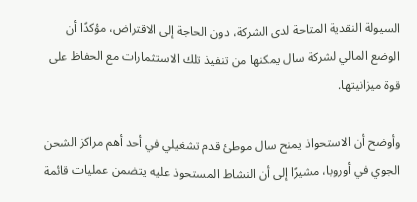السيولة النقدية المتاحة لدى الشركة، دون الحاجة إلى الاقتراض، مؤكدًا أن الوضع المالي لشركة سال يمكنها من تنفيذ تلك الاستثمارات مع الحفاظ على قوة ميزانيتها.

وأوضح أن الاستحواذ يمنح سال موطئ قدم تشغيلي في أحد أهم مراكز الشحن الجوي في أوروبا، مشيرًا إلى أن النشاط المستحوذ عليه يتضمن عمليات قائمة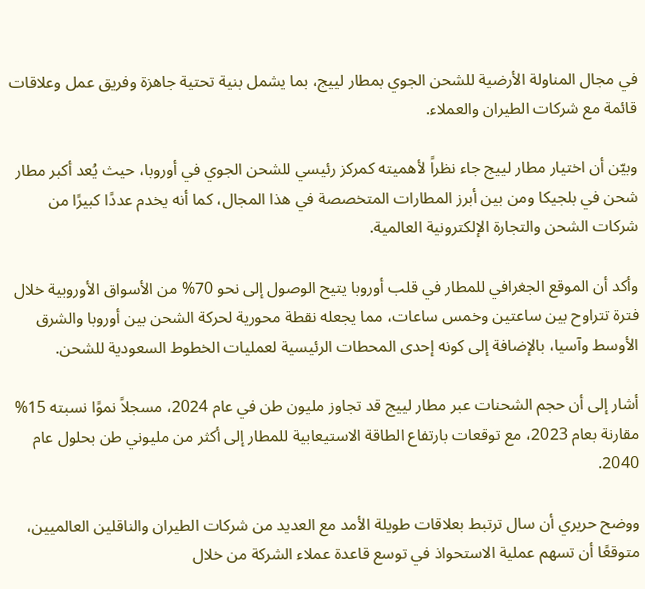في مجال المناولة الأرضية للشحن الجوي بمطار لييج، بما يشمل بنية تحتية جاهزة وفريق عمل وعلاقات قائمة مع شركات الطيران والعملاء.

وبيّن أن اختيار مطار لييج جاء نظراً لأهميته كمركز رئيسي للشحن الجوي في أوروبا، حيث يُعد أكبر مطار شحن في بلجيكا ومن بين أبرز المطارات المتخصصة في هذا المجال، كما أنه يخدم عددًا كبيرًا من شركات الشحن والتجارة الإلكترونية العالمية.

وأكد أن الموقع الجغرافي للمطار في قلب أوروبا يتيح الوصول إلى نحو 70% من الأسواق الأوروبية خلال فترة تتراوح بين ساعتين وخمس ساعات، مما يجعله نقطة محورية لحركة الشحن بين أوروبا والشرق الأوسط وآسيا، بالإضافة إلى كونه إحدى المحطات الرئيسية لعمليات الخطوط السعودية للشحن.

أشار إلى أن حجم الشحنات عبر مطار لييج قد تجاوز مليون طن في عام 2024، مسجلاً نموًا نسبته 15% مقارنة بعام 2023، مع توقعات بارتفاع الطاقة الاستيعابية للمطار إلى أكثر من مليوني طن بحلول عام 2040.

ووضح حريري أن سال ترتبط بعلاقات طويلة الأمد مع العديد من شركات الطيران والناقلين العالميين، متوقعًا أن تسهم عملية الاستحواذ في توسع قاعدة عملاء الشركة من خلال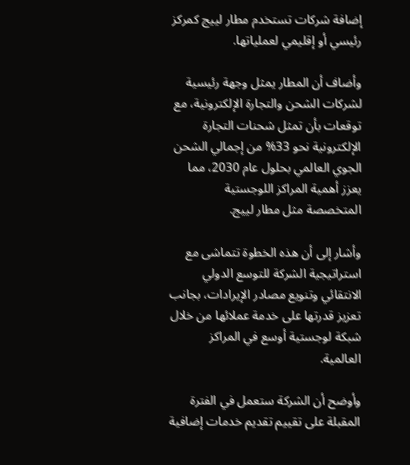إضافة شركات تستخدم مطار لييج كمركز رئيسي أو إقليمي لعملياتها.

وأضاف أن المطار يمثل وجهة رئيسية لشركات الشحن والتجارة الإلكترونية، مع توقعات بأن تمثل شحنات التجارة الإلكترونية نحو 33% من إجمالي الشحن الجوي العالمي بحلول عام 2030، مما يعزز أهمية المراكز اللوجستية المتخصصة مثل مطار لييج.

وأشار إلى أن هذه الخطوة تتماشى مع استراتيجية الشركة للتوسع الدولي الانتقائي وتنويع مصادر الإيرادات، بجانب تعزيز قدرتها على خدمة عملائها من خلال شبكة لوجستية أوسع في المراكز العالمية.

وأوضح أن الشركة ستعمل في الفترة المقبلة على تقييم تقديم خدمات إضافية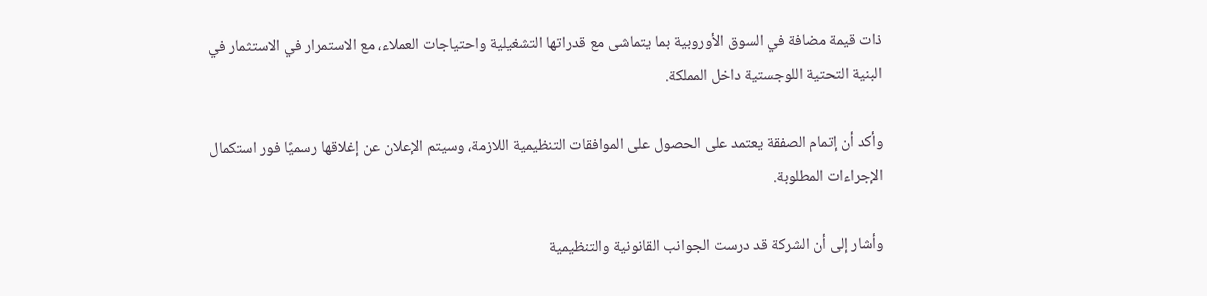ذات قيمة مضافة في السوق الأوروبية بما يتماشى مع قدراتها التشغيلية واحتياجات العملاء، مع الاستمرار في الاستثمار في البنية التحتية اللوجستية داخل المملكة.

وأكد أن إتمام الصفقة يعتمد على الحصول على الموافقات التنظيمية اللازمة، وسيتم الإعلان عن إغلاقها رسميًا فور استكمال الإجراءات المطلوبة.

وأشار إلى أن الشركة قد درست الجوانب القانونية والتنظيمية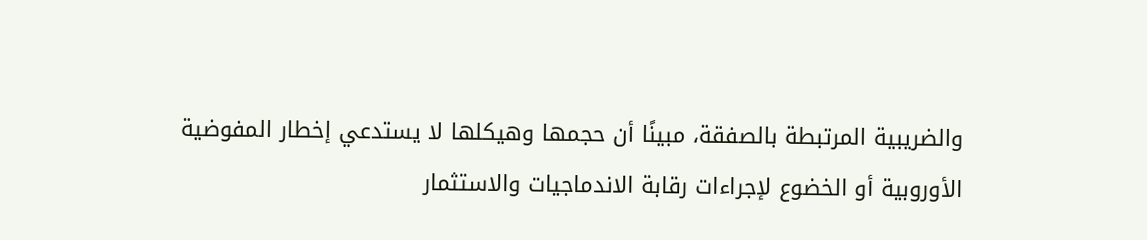والضريبية المرتبطة بالصفقة، مبينًا أن حجمها وهيكلها لا يستدعي إخطار المفوضية الأوروبية أو الخضوع لإجراءات رقابة الاندماجيات والاستثمار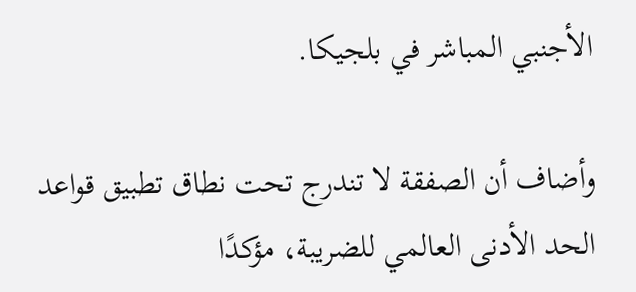الأجنبي المباشر في بلجيكا.

وأضاف أن الصفقة لا تندرج تحت نطاق تطبيق قواعد الحد الأدنى العالمي للضريبة، مؤكدًا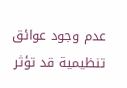عدم وجود عوائق تنظيمية قد تؤثر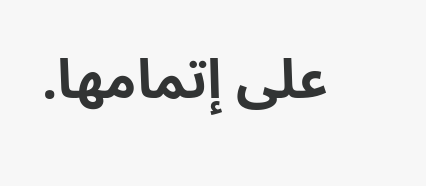على إتمامها.